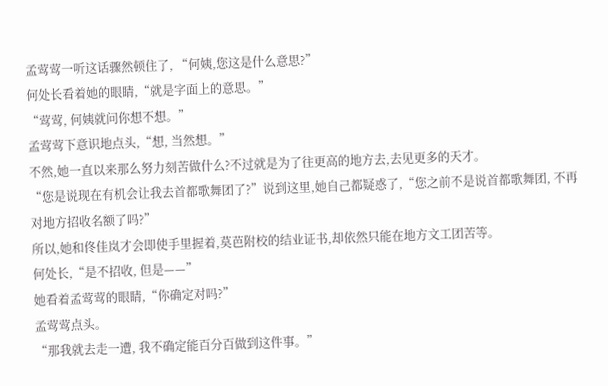孟莺莺一听这话骤然顿住了, “何姨,您这是什么意思?”
何处长看着她的眼睛,“就是字面上的意思。”
“莺莺, 何姨就问你想不想。”
孟莺莺下意识地点头,“想, 当然想。”
不然,她一直以来那么努力刻苦做什么?不过就是为了往更高的地方去,去见更多的天才。
“您是说现在有机会让我去首都歌舞团了?”说到这里,她自己都疑惑了,“您之前不是说首都歌舞团, 不再对地方招收名额了吗?”
所以,她和佟佳岚才会即使手里握着,莫芭附校的结业证书,却依然只能在地方文工团苦等。
何处长,“是不招收, 但是——”
她看着孟莺莺的眼睛,“你确定对吗?”
孟莺莺点头。
“那我就去走一遭, 我不确定能百分百做到这件事。”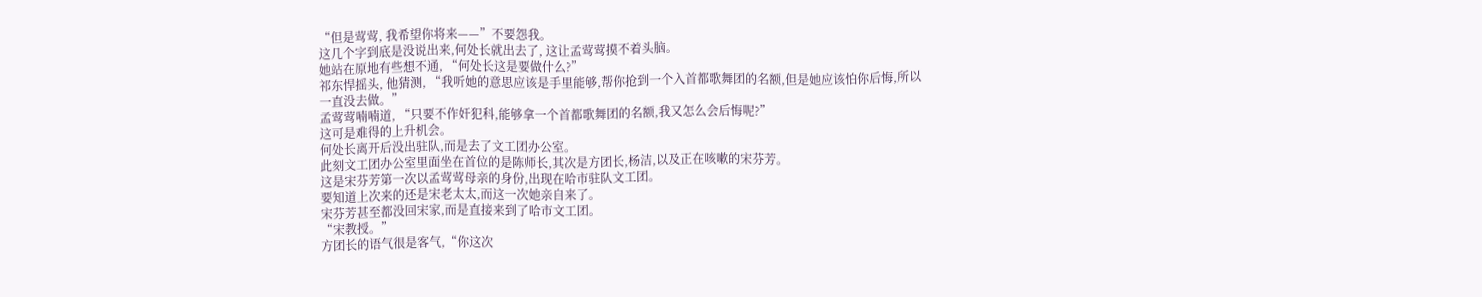“但是莺莺, 我希望你将来——”不要怨我。
这几个字到底是没说出来,何处长就出去了, 这让孟莺莺摸不着头脑。
她站在原地有些想不通, “何处长这是要做什么?”
祁东悍摇头, 他猜测, “我听她的意思应该是手里能够,帮你抢到一个入首都歌舞团的名额,但是她应该怕你后悔,所以一直没去做。”
孟莺莺喃喃道, “只要不作奸犯科,能够拿一个首都歌舞团的名额,我又怎么会后悔呢?”
这可是难得的上升机会。
何处长离开后没出驻队,而是去了文工团办公室。
此刻文工团办公室里面坐在首位的是陈师长,其次是方团长,杨洁,以及正在咳嗽的宋芬芳。
这是宋芬芳第一次以孟莺莺母亲的身份,出现在哈市驻队文工团。
要知道上次来的还是宋老太太,而这一次她亲自来了。
宋芬芳甚至都没回宋家,而是直接来到了哈市文工团。
“宋教授。”
方团长的语气很是客气,“你这次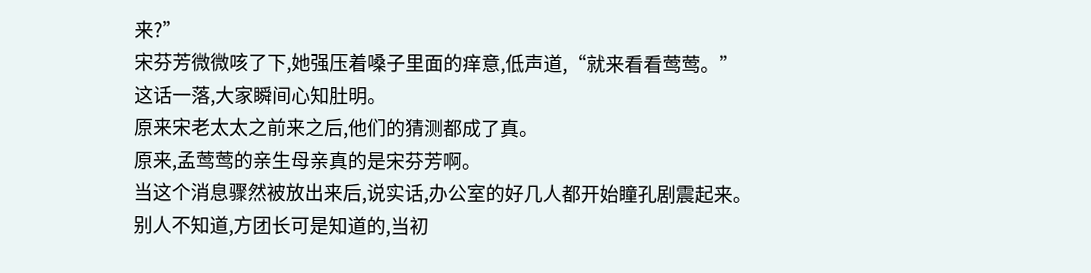来?”
宋芬芳微微咳了下,她强压着嗓子里面的痒意,低声道,“就来看看莺莺。”
这话一落,大家瞬间心知肚明。
原来宋老太太之前来之后,他们的猜测都成了真。
原来,孟莺莺的亲生母亲真的是宋芬芳啊。
当这个消息骤然被放出来后,说实话,办公室的好几人都开始瞳孔剧震起来。
别人不知道,方团长可是知道的,当初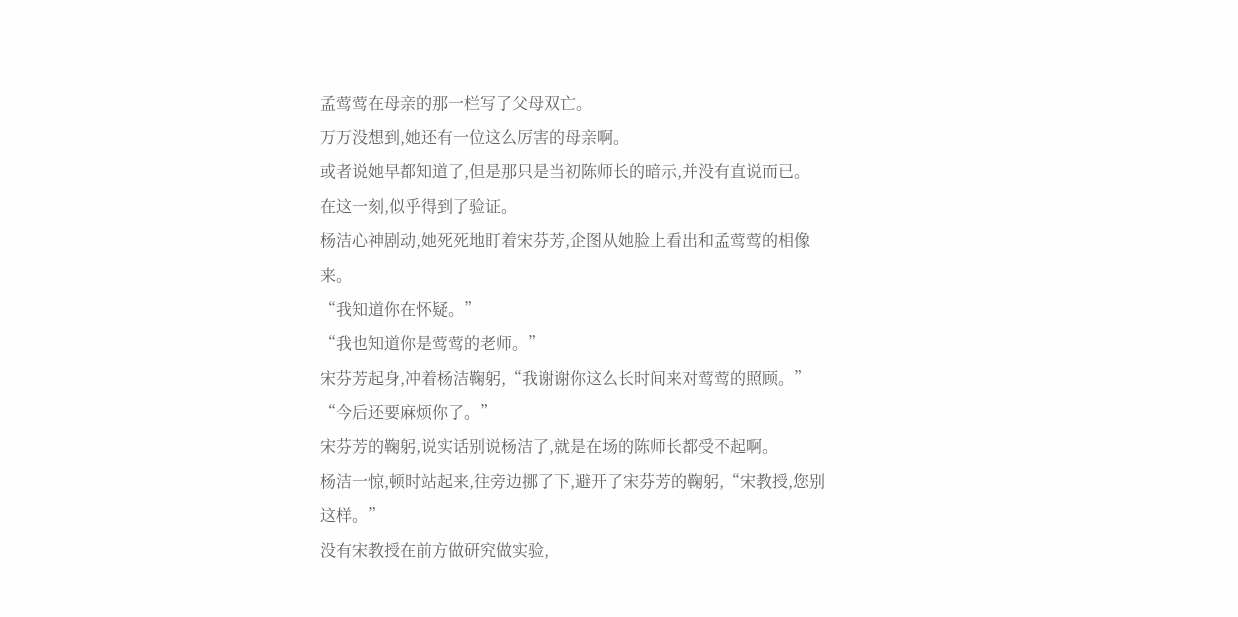孟莺莺在母亲的那一栏写了父母双亡。
万万没想到,她还有一位这么厉害的母亲啊。
或者说她早都知道了,但是那只是当初陈师长的暗示,并没有直说而已。
在这一刻,似乎得到了验证。
杨洁心神剧动,她死死地盯着宋芬芳,企图从她脸上看出和孟莺莺的相像来。
“我知道你在怀疑。”
“我也知道你是莺莺的老师。”
宋芬芳起身,冲着杨洁鞠躬,“我谢谢你这么长时间来对莺莺的照顾。”
“今后还要麻烦你了。”
宋芬芳的鞠躬,说实话别说杨洁了,就是在场的陈师长都受不起啊。
杨洁一惊,顿时站起来,往旁边挪了下,避开了宋芬芳的鞠躬,“宋教授,您别这样。”
没有宋教授在前方做研究做实验,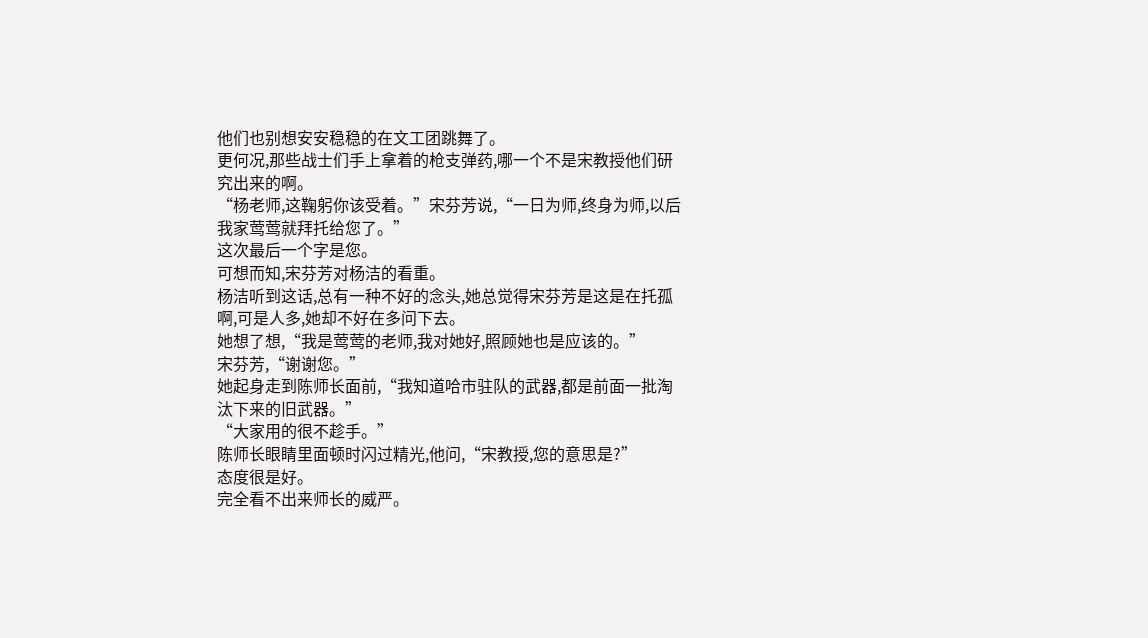他们也别想安安稳稳的在文工团跳舞了。
更何况,那些战士们手上拿着的枪支弹药,哪一个不是宋教授他们研究出来的啊。
“杨老师,这鞠躬你该受着。”宋芬芳说,“一日为师,终身为师,以后我家莺莺就拜托给您了。”
这次最后一个字是您。
可想而知,宋芬芳对杨洁的看重。
杨洁听到这话,总有一种不好的念头,她总觉得宋芬芳是这是在托孤啊,可是人多,她却不好在多问下去。
她想了想,“我是莺莺的老师,我对她好,照顾她也是应该的。”
宋芬芳,“谢谢您。”
她起身走到陈师长面前,“我知道哈市驻队的武器,都是前面一批淘汰下来的旧武器。”
“大家用的很不趁手。”
陈师长眼睛里面顿时闪过精光,他问,“宋教授,您的意思是?”
态度很是好。
完全看不出来师长的威严。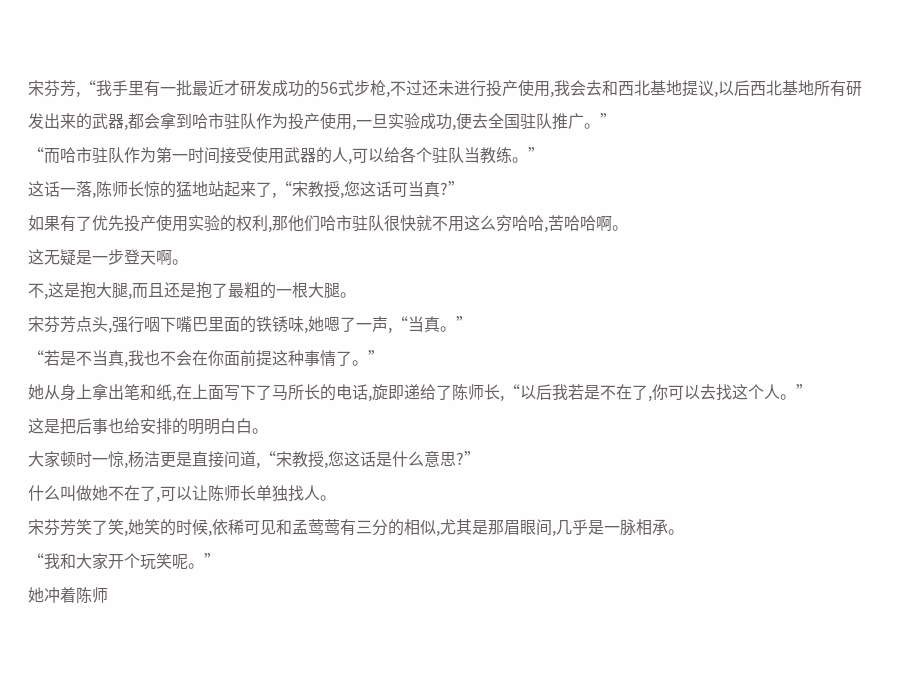宋芬芳,“我手里有一批最近才研发成功的56式步枪,不过还未进行投产使用,我会去和西北基地提议,以后西北基地所有研发出来的武器,都会拿到哈市驻队作为投产使用,一旦实验成功,便去全国驻队推广。”
“而哈市驻队作为第一时间接受使用武器的人,可以给各个驻队当教练。”
这话一落,陈师长惊的猛地站起来了,“宋教授,您这话可当真?”
如果有了优先投产使用实验的权利,那他们哈市驻队很快就不用这么穷哈哈,苦哈哈啊。
这无疑是一步登天啊。
不,这是抱大腿,而且还是抱了最粗的一根大腿。
宋芬芳点头,强行咽下嘴巴里面的铁锈味,她嗯了一声,“当真。”
“若是不当真,我也不会在你面前提这种事情了。”
她从身上拿出笔和纸,在上面写下了马所长的电话,旋即递给了陈师长,“以后我若是不在了,你可以去找这个人。”
这是把后事也给安排的明明白白。
大家顿时一惊,杨洁更是直接问道,“宋教授,您这话是什么意思?”
什么叫做她不在了,可以让陈师长单独找人。
宋芬芳笑了笑,她笑的时候,依稀可见和孟莺莺有三分的相似,尤其是那眉眼间,几乎是一脉相承。
“我和大家开个玩笑呢。”
她冲着陈师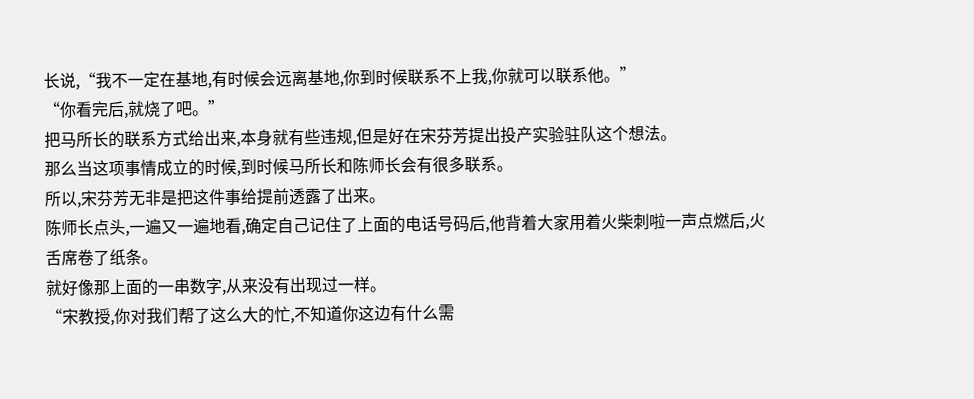长说,“我不一定在基地,有时候会远离基地,你到时候联系不上我,你就可以联系他。”
“你看完后,就烧了吧。”
把马所长的联系方式给出来,本身就有些违规,但是好在宋芬芳提出投产实验驻队这个想法。
那么当这项事情成立的时候,到时候马所长和陈师长会有很多联系。
所以,宋芬芳无非是把这件事给提前透露了出来。
陈师长点头,一遍又一遍地看,确定自己记住了上面的电话号码后,他背着大家用着火柴刺啦一声点燃后,火舌席卷了纸条。
就好像那上面的一串数字,从来没有出现过一样。
“宋教授,你对我们帮了这么大的忙,不知道你这边有什么需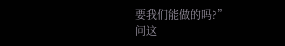要我们能做的吗?”
问这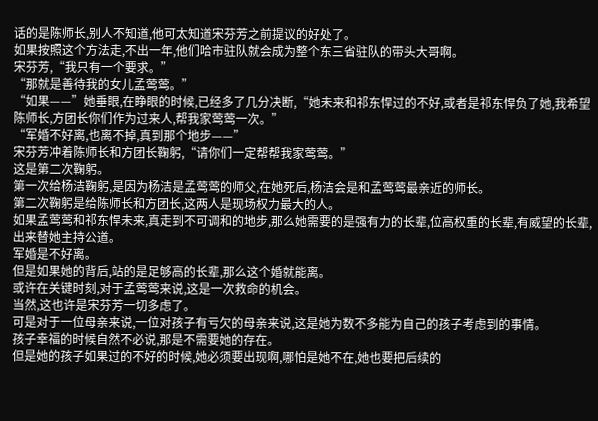话的是陈师长,别人不知道,他可太知道宋芬芳之前提议的好处了。
如果按照这个方法走,不出一年,他们哈市驻队就会成为整个东三省驻队的带头大哥啊。
宋芬芳,“我只有一个要求。”
“那就是善待我的女儿孟莺莺。”
“如果——”她垂眼,在睁眼的时候,已经多了几分决断,“她未来和祁东悍过的不好,或者是祁东悍负了她,我希望陈师长,方团长你们作为过来人,帮我家莺莺一次。”
“军婚不好离,也离不掉,真到那个地步——”
宋芬芳冲着陈师长和方团长鞠躬,“请你们一定帮帮我家莺莺。”
这是第二次鞠躬。
第一次给杨洁鞠躬,是因为杨洁是孟莺莺的师父,在她死后,杨洁会是和孟莺莺最亲近的师长。
第二次鞠躬是给陈师长和方团长,这两人是现场权力最大的人。
如果孟莺莺和祁东悍未来,真走到不可调和的地步,那么她需要的是强有力的长辈,位高权重的长辈,有威望的长辈,出来替她主持公道。
军婚是不好离。
但是如果她的背后,站的是足够高的长辈,那么这个婚就能离。
或许在关键时刻,对于孟莺莺来说,这是一次救命的机会。
当然,这也许是宋芬芳一切多虑了。
可是对于一位母亲来说,一位对孩子有亏欠的母亲来说,这是她为数不多能为自己的孩子考虑到的事情。
孩子幸福的时候自然不必说,那是不需要她的存在。
但是她的孩子如果过的不好的时候,她必须要出现啊,哪怕是她不在,她也要把后续的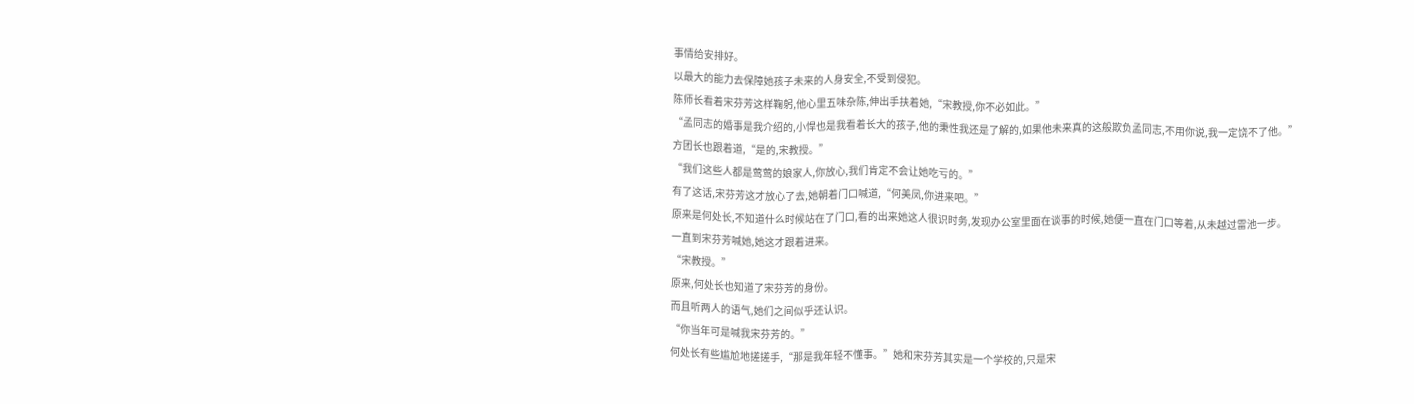事情给安排好。
以最大的能力去保障她孩子未来的人身安全,不受到侵犯。
陈师长看着宋芬芳这样鞠躬,他心里五味杂陈,伸出手扶着她,“宋教授,你不必如此。”
“孟同志的婚事是我介绍的,小悍也是我看着长大的孩子,他的秉性我还是了解的,如果他未来真的这般欺负孟同志,不用你说,我一定饶不了他。”
方团长也跟着道,“是的,宋教授。”
“我们这些人都是莺莺的娘家人,你放心,我们肯定不会让她吃亏的。”
有了这话,宋芬芳这才放心了去,她朝着门口喊道,“何美凤,你进来吧。”
原来是何处长,不知道什么时候站在了门口,看的出来她这人很识时务,发现办公室里面在谈事的时候,她便一直在门口等着,从未越过雷池一步。
一直到宋芬芳喊她,她这才跟着进来。
“宋教授。”
原来,何处长也知道了宋芬芳的身份。
而且听两人的语气,她们之间似乎还认识。
“你当年可是喊我宋芬芳的。”
何处长有些尴尬地搓搓手,“那是我年轻不懂事。”她和宋芬芳其实是一个学校的,只是宋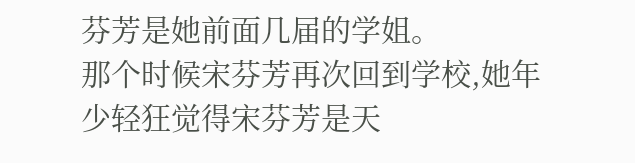芬芳是她前面几届的学姐。
那个时候宋芬芳再次回到学校,她年少轻狂觉得宋芬芳是天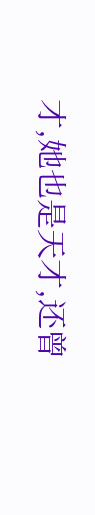才,她也是天才,还曾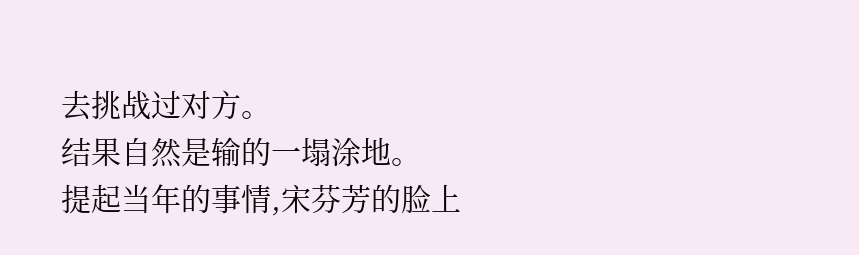去挑战过对方。
结果自然是输的一塌涂地。
提起当年的事情,宋芬芳的脸上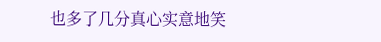也多了几分真心实意地笑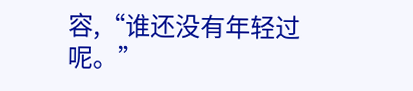容,“谁还没有年轻过呢。”